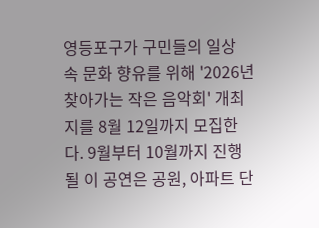영등포구가 구민들의 일상 속 문화 향유를 위해 '2026년 찾아가는 작은 음악회' 개최지를 8월 12일까지 모집한다. 9월부터 10월까지 진행될 이 공연은 공원, 아파트 단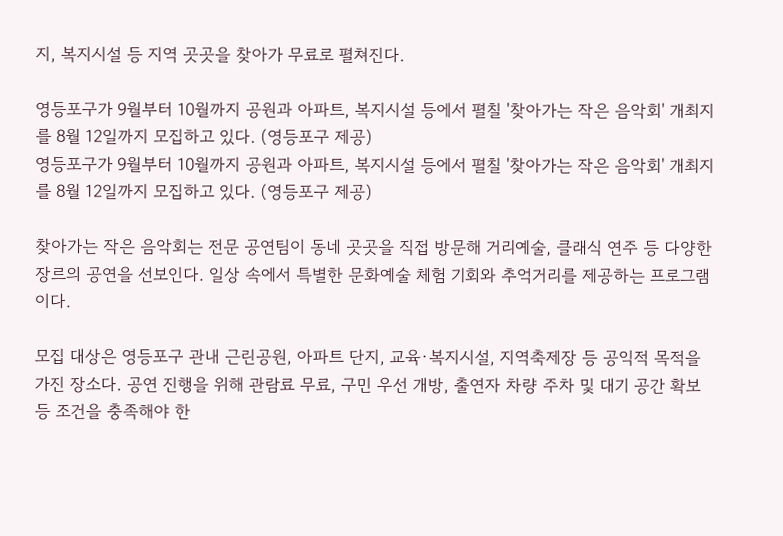지, 복지시설 등 지역 곳곳을 찾아가 무료로 펼쳐진다.

영등포구가 9월부터 10월까지 공원과 아파트, 복지시설 등에서 펼칠 '찾아가는 작은 음악회' 개최지를 8월 12일까지 모집하고 있다. (영등포구 제공)
영등포구가 9월부터 10월까지 공원과 아파트, 복지시설 등에서 펼칠 '찾아가는 작은 음악회' 개최지를 8월 12일까지 모집하고 있다. (영등포구 제공)

찾아가는 작은 음악회는 전문 공연팀이 동네 곳곳을 직접 방문해 거리예술, 클래식 연주 등 다양한 장르의 공연을 선보인다. 일상 속에서 특별한 문화예술 체험 기회와 추억거리를 제공하는 프로그램이다.

모집 대상은 영등포구 관내 근린공원, 아파트 단지, 교육·복지시설, 지역축제장 등 공익적 목적을 가진 장소다. 공연 진행을 위해 관람료 무료, 구민 우선 개방, 출연자 차량 주차 및 대기 공간 확보 등 조건을 충족해야 한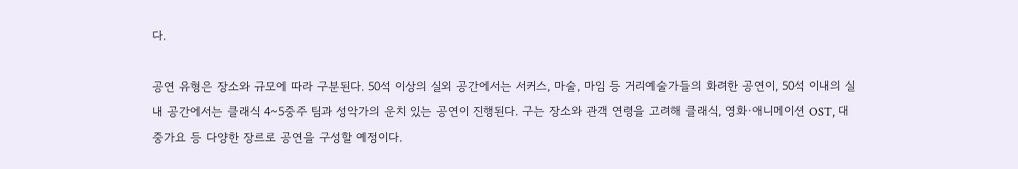다.

공연 유형은 장소와 규모에 따라 구분된다. 50석 이상의 실외 공간에서는 서커스, 마술, 마임 등 거리예술가들의 화려한 공연이, 50석 이내의 실내 공간에서는 클래식 4~5중주 팀과 성악가의 운치 있는 공연이 진행된다. 구는 장소와 관객 연령을 고려해 클래식, 영화·애니메이션 OST, 대중가요 등 다양한 장르로 공연을 구성할 예정이다.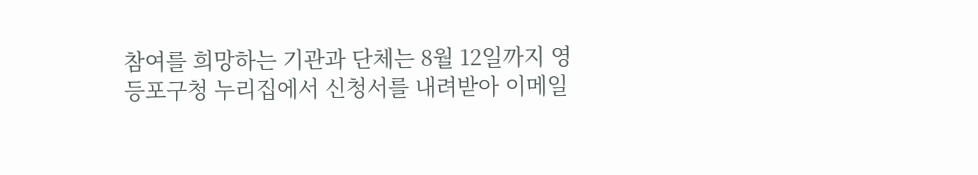참여를 희망하는 기관과 단체는 8월 12일까지 영등포구청 누리집에서 신청서를 내려받아 이메일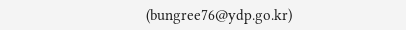(bungree76@ydp.go.kr)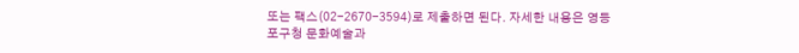또는 팩스(02-2670-3594)로 제출하면 된다. 자세한 내용은 영등포구청 문화예술과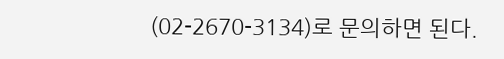(02-2670-3134)로 문의하면 된다.